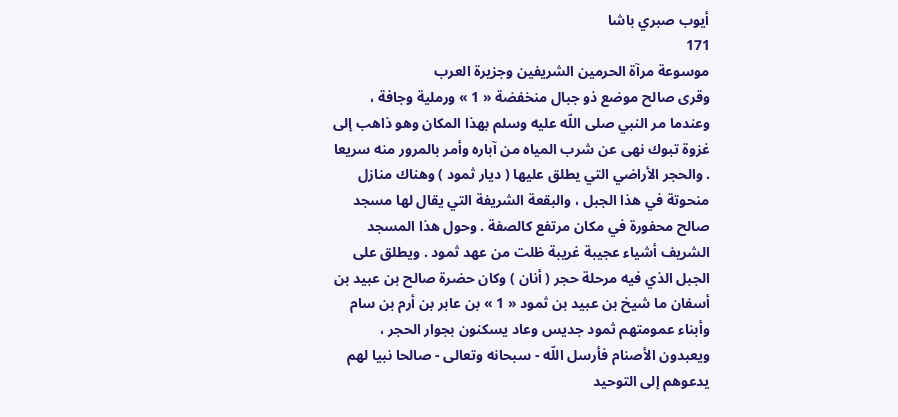أيوب صبري باشا
171
موسوعة مرآة الحرمين الشريفين وجزيرة العرب
وقرى صالح موضع ذو جبال منخفضة « 1 » ورملية وجافة ، وعندما مر النبي صلى اللّه عليه وسلم بهذا المكان وهو ذاهب إلى غزوة تبوك نهى عن شرب المياه من آباره وأمر بالمرور منه سريعا . والحجر الأراضي التي يطلق عليها ( ديار ثمود ) وهناك منازل منحوتة في هذا الجبل ، والبقعة الشريفة التي يقال لها مسجد صالح محفورة في مكان مرتفع كالصفة . وحول هذا المسجد الشريف أشياء عجيبة غريبة ظلت من عهد ثمود . ويطلق على الجبل الذي فيه مرحلة حجر ( أنان ) وكان حضرة صالح بن عبيد بن أسفان ما شيخ بن عبيد بن ثمود « 1 » بن عابر بن أرم بن سام وأبناء عمومتهم ثمود جديس وعاد يسكنون بجوار الحجر ، ويعبدون الأصنام فأرسل اللّه - سبحانه وتعالى - صالحا نبيا لهم يدعوهم إلى التوحيد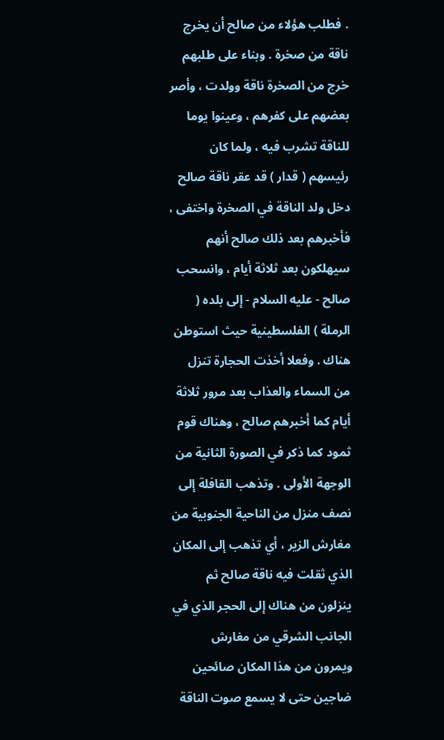. فطلب هؤلاء من صالح أن يخرج ناقة من صخرة . وبناء على طلبهم خرج من الصخرة ناقة وولدت ، وأصر بعضهم على كفرهم ، وعينوا يوما للناقة تشرب فيه ، ولما كان رئيسهم ( قدار ) قد عقر ناقة صالح دخل ولد الناقة في الصخرة واختفى ، فأخبرهم بعد ذلك صالح أنهم سيهلكون بعد ثلاثة أيام ، وانسحب صالح - عليه السلام - إلى بلده ( الرملة ) الفلسطينية حيث استوطن هناك . وفعلا أخذت الحجارة تنزل من السماء والعذاب بعد مرور ثلاثة أيام كما أخبرهم صالح ، وهناك قوم ثمود كما ذكر في الصورة الثانية من الوجهة الأولى . وتذهب القافلة إلى نصف منزل من الناحية الجنوبية من مغارش الزير ، أي تذهب إلى المكان الذي ثقلت فيه ناقة صالح ثم ينزلون من هناك إلى الحجر الذي في الجانب الشرقي من مغارش ويمرون من هذا المكان صائحين ضاجين حتى لا يسمع صوت الناقة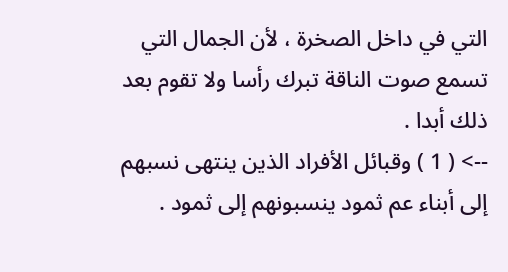التي في داخل الصخرة ، لأن الجمال التي تسمع صوت الناقة تبرك رأسا ولا تقوم بعد ذلك أبدا .
--> ( 1 ) وقبائل الأفراد الذين ينتهى نسبهم إلى أبناء عم ثمود ينسبونهم إلى ثمود .